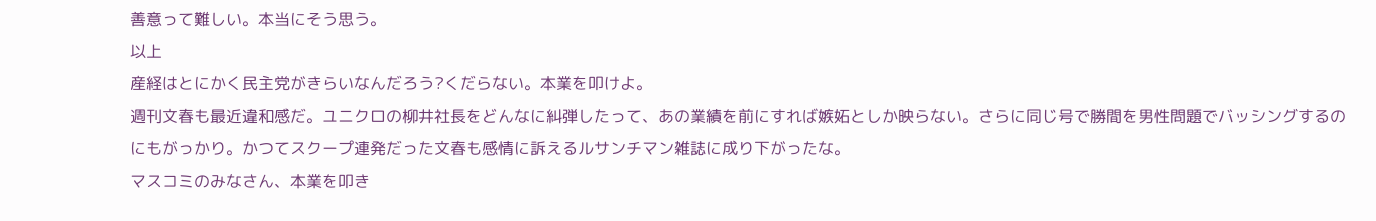善意って難しい。本当にそう思う。
以上
産経はとにかく民主党がきらいなんだろう?くだらない。本業を叩けよ。
週刊文春も最近違和感だ。ユニクロの柳井社長をどんなに糾弾したって、あの業績を前にすれば嫉妬としか映らない。さらに同じ号で勝間を男性問題でバッシングするのにもがっかり。かつてスクープ連発だった文春も感情に訴えるルサンチマン雑誌に成り下がったな。
マスコミのみなさん、本業を叩き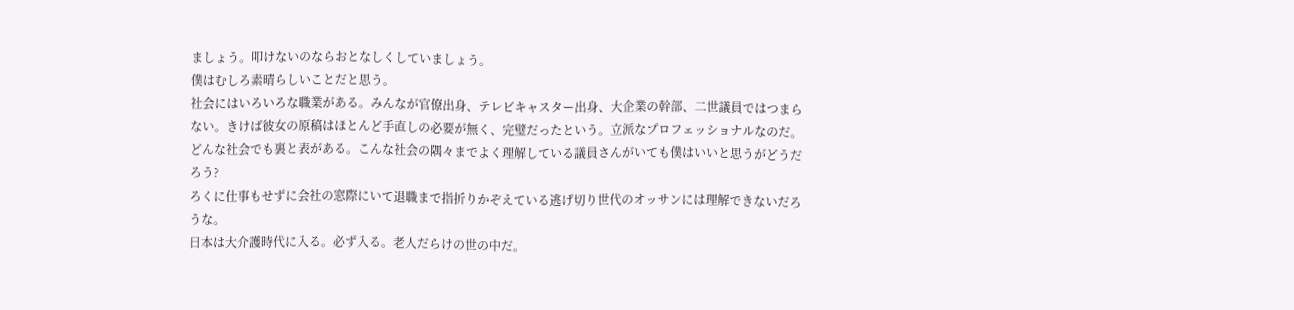ましょう。叩けないのならおとなしくしていましょう。
僕はむしろ素晴らしいことだと思う。
社会にはいろいろな職業がある。みんなが官僚出身、テレビキャスター出身、大企業の幹部、二世議員ではつまらない。きけば彼女の原稿はほとんど手直しの必要が無く、完璧だったという。立派なプロフェッショナルなのだ。
どんな社会でも裏と表がある。こんな社会の隅々までよく理解している議員さんがいても僕はいいと思うがどうだろう?
ろくに仕事もせずに会社の窓際にいて退職まで指折りかぞえている逃げ切り世代のオッサンには理解できないだろうな。
日本は大介護時代に入る。必ず入る。老人だらけの世の中だ。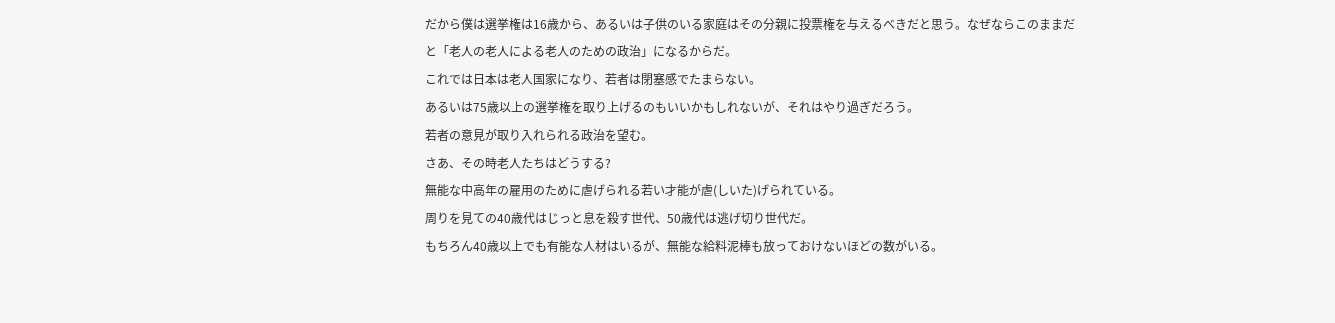だから僕は選挙権は16歳から、あるいは子供のいる家庭はその分親に投票権を与えるべきだと思う。なぜならこのままだと「老人の老人による老人のための政治」になるからだ。
これでは日本は老人国家になり、若者は閉塞感でたまらない。
あるいは75歳以上の選挙権を取り上げるのもいいかもしれないが、それはやり過ぎだろう。
若者の意見が取り入れられる政治を望む。
さあ、その時老人たちはどうする?
無能な中高年の雇用のために虐げられる若い才能が虐(しいた)げられている。
周りを見ての40歳代はじっと息を殺す世代、50歳代は逃げ切り世代だ。
もちろん40歳以上でも有能な人材はいるが、無能な給料泥棒も放っておけないほどの数がいる。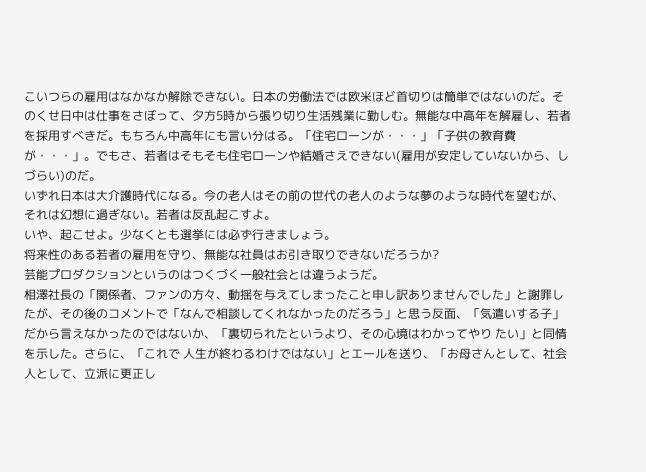こいつらの雇用はなかなか解除できない。日本の労働法では欧米ほど首切りは簡単ではないのだ。そのくせ日中は仕事をさぼって、夕方5時から張り切り生活残業に勤しむ。無能な中高年を解雇し、若者を採用すべきだ。もちろん中高年にも言い分はる。「住宅ローンが・・・」「子供の教育費が・・・」。でもさ、若者はそもそも住宅ローンや結婚さえできない(雇用が安定していないから、しづらい)のだ。
いずれ日本は大介護時代になる。今の老人はその前の世代の老人のような夢のような時代を望むが、それは幻想に過ぎない。若者は反乱起こすよ。
いや、起こせよ。少なくとも選挙には必ず行きましょう。
将来性のある若者の雇用を守り、無能な社員はお引き取りできないだろうか?
芸能プロダクションというのはつくづく一般社会とは違うようだ。
相澤社長の「関係者、ファンの方々、動揺を与えてしまったこと申し訳ありませんでした」と謝罪したが、その後のコメントで「なんで相談してくれなかったのだろう」と思う反面、「気遣いする子」だから言えなかったのではないか、「裏切られたというより、その心境はわかってやり たい」と同情を示した。さらに、「これで 人生が終わるわけではない」とエールを送り、「お母さんとして、社会人として、立派に更正し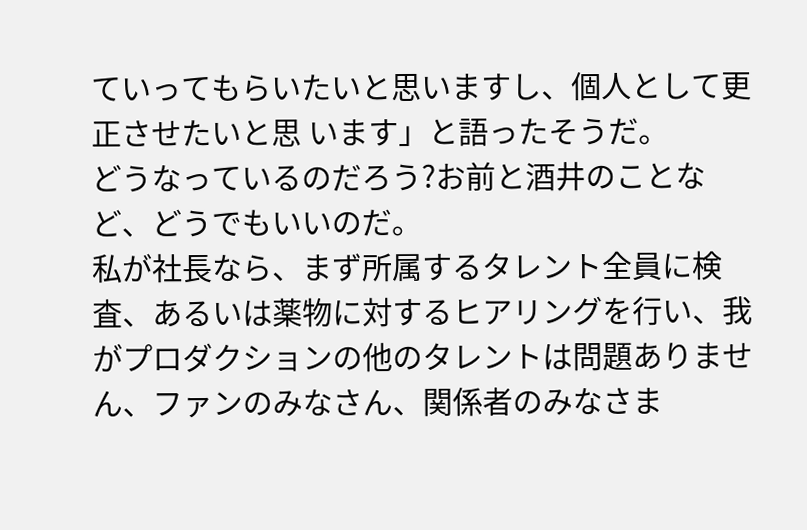ていってもらいたいと思いますし、個人として更正させたいと思 います」と語ったそうだ。
どうなっているのだろう?お前と酒井のことなど、どうでもいいのだ。
私が社長なら、まず所属するタレント全員に検査、あるいは薬物に対するヒアリングを行い、我がプロダクションの他のタレントは問題ありません、ファンのみなさん、関係者のみなさま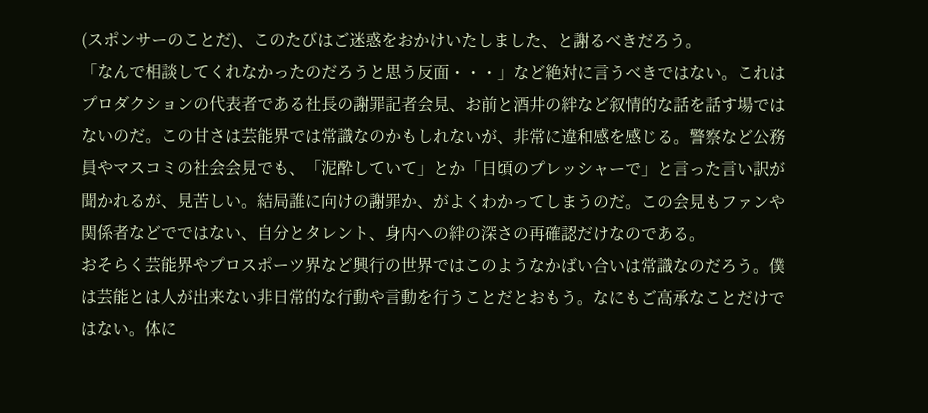(スポンサーのことだ)、このたびはご迷惑をおかけいたしました、と謝るべきだろう。
「なんで相談してくれなかったのだろうと思う反面・・・」など絶対に言うべきではない。これはプロダクションの代表者である社長の謝罪記者会見、お前と酒井の絆など叙情的な話を話す場ではないのだ。この甘さは芸能界では常識なのかもしれないが、非常に違和感を感じる。警察など公務員やマスコミの社会会見でも、「泥酔していて」とか「日頃のプレッシャーで」と言った言い訳が聞かれるが、見苦しい。結局誰に向けの謝罪か、がよくわかってしまうのだ。この会見もファンや関係者などでではない、自分とタレント、身内への絆の深さの再確認だけなのである。
おそらく芸能界やプロスポーツ界など興行の世界ではこのようなかばい合いは常識なのだろう。僕は芸能とは人が出来ない非日常的な行動や言動を行うことだとおもう。なにもご高承なことだけではない。体に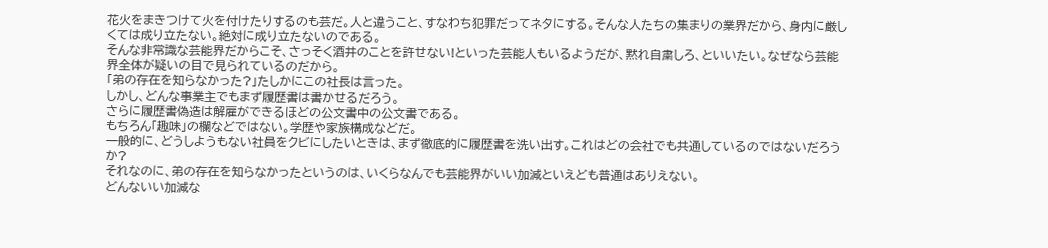花火をまきつけて火を付けたりするのも芸だ。人と違うこと、すなわち犯罪だってネタにする。そんな人たちの集まりの業界だから、身内に厳しくては成り立たない。絶対に成り立たないのである。
そんな非常識な芸能界だからこそ、さっそく酒井のことを許せない!といった芸能人もいるようだが、黙れ自粛しろ、といいたい。なぜなら芸能界全体が疑いの目で見られているのだから。
「弟の存在を知らなかった?」たしかにこの社長は言った。
しかし、どんな事業主でもまず履歴書は書かせるだろう。
さらに履歴書偽造は解雇ができるほどの公文書中の公文書である。
もちろん「趣味」の欄などではない。学歴や家族構成などだ。
一般的に、どうしようもない社員をクビにしたいときは、まず徹底的に履歴書を洗い出す。これはどの会社でも共通しているのではないだろうか?
それなのに、弟の存在を知らなかったというのは、いくらなんでも芸能界がいい加減といえども普通はありえない。
どんないい加減な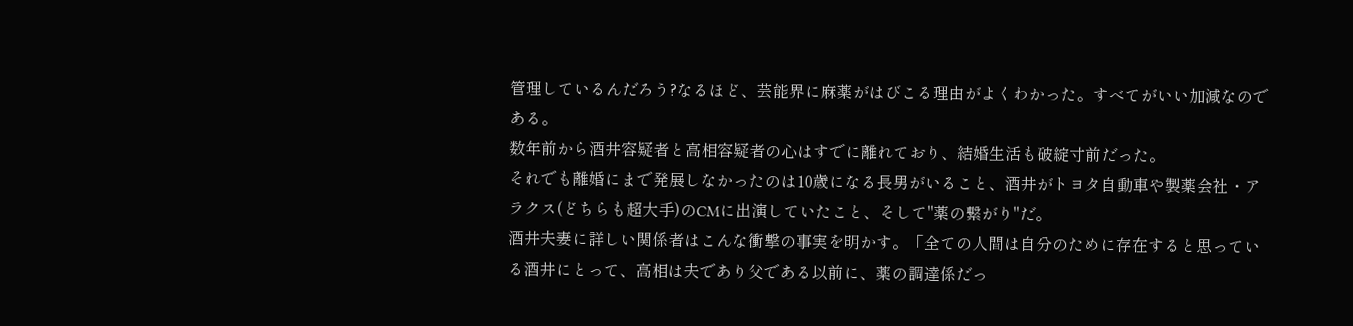管理しているんだろう?なるほど、芸能界に麻薬がはびこる理由がよくわかった。すべてがいい加減なのである。
数年前から酒井容疑者と高相容疑者の心はすでに離れており、結婚生活も破綻寸前だった。
それでも離婚にまで発展しなかったのは10歳になる長男がいること、酒井がトヨタ自動車や製薬会社・アラクス(どちらも超大手)のCMに出演していたこと、そして"薬の繋がり"だ。
酒井夫妻に詳しい関係者はこんな衝撃の事実を明かす。「全ての人間は自分のために存在すると思っている酒井にとって、高相は夫であり父である以前に、薬の調達係だっ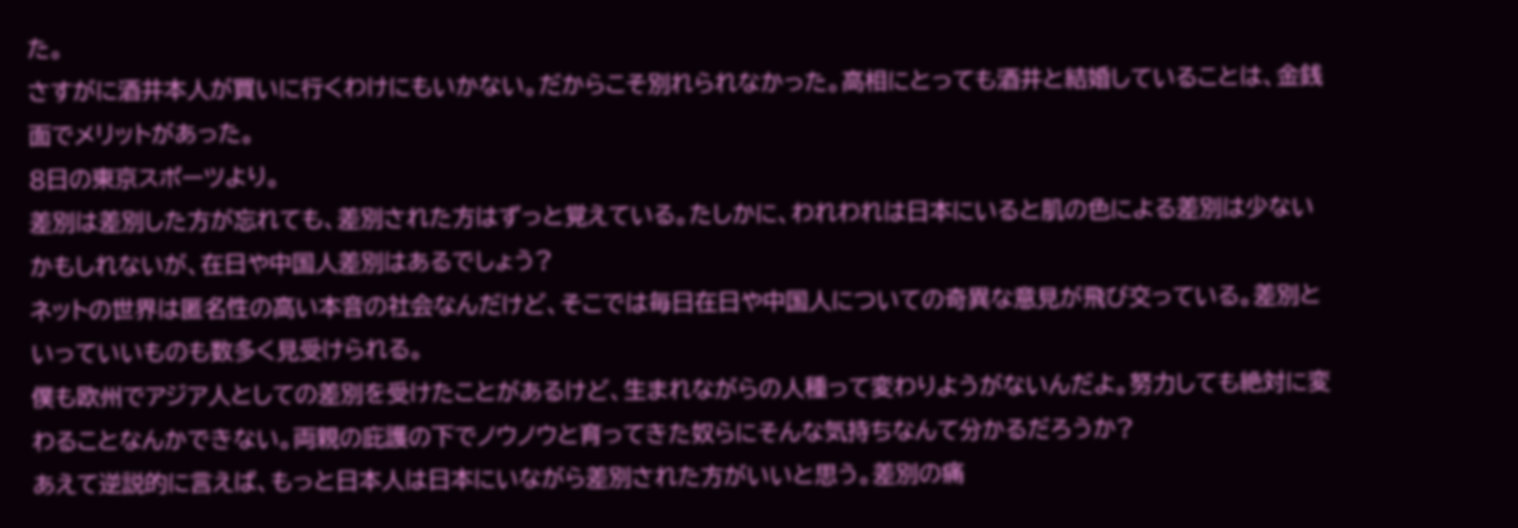た。
さすがに酒井本人が買いに行くわけにもいかない。だからこそ別れられなかった。高相にとっても酒井と結婚していることは、金銭面でメリットがあった。
8日の東京スポーツより。
差別は差別した方が忘れても、差別された方はずっと覚えている。たしかに、われわれは日本にいると肌の色による差別は少ないかもしれないが、在日や中国人差別はあるでしょう?
ネットの世界は匿名性の高い本音の社会なんだけど、そこでは毎日在日や中国人についての奇異な意見が飛び交っている。差別といっていいものも数多く見受けられる。
僕も欧州でアジア人としての差別を受けたことがあるけど、生まれながらの人種って変わりようがないんだよ。努力しても絶対に変わることなんかできない。両親の庇護の下でノウノウと育ってきた奴らにそんな気持ちなんて分かるだろうか?
あえて逆説的に言えば、もっと日本人は日本にいながら差別された方がいいと思う。差別の痛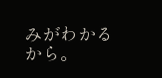みがわかるから。